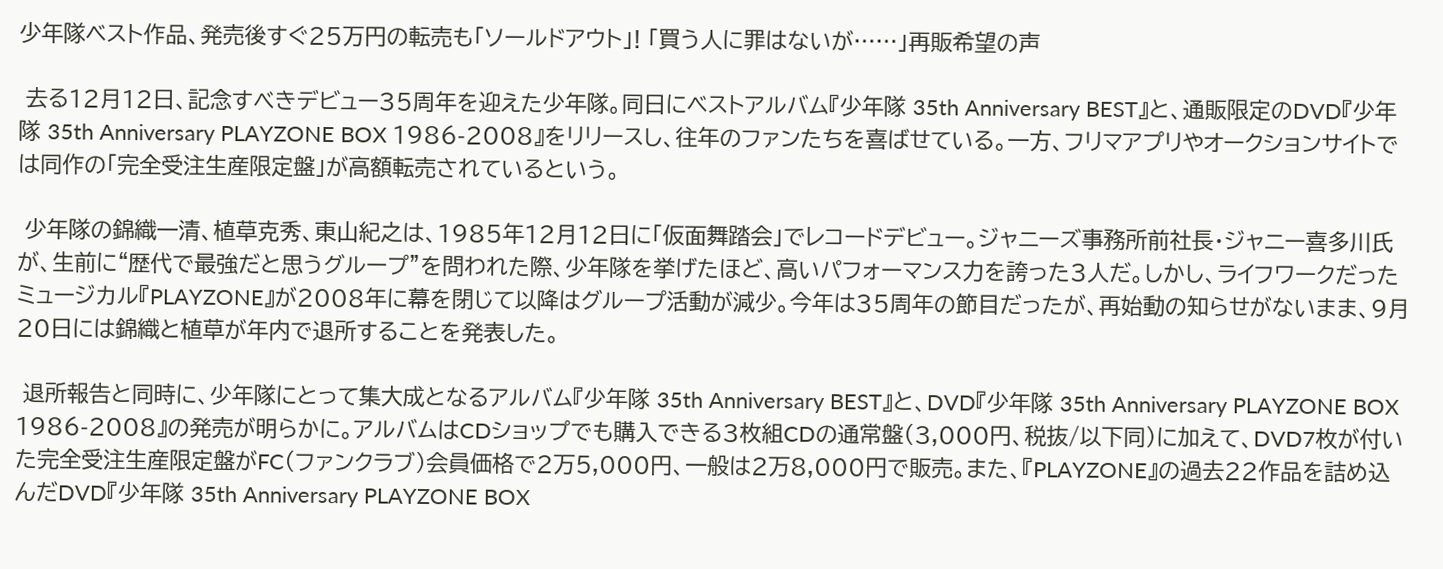少年隊ベスト作品、発売後すぐ25万円の転売も「ソールドアウト」! 「買う人に罪はないが……」再販希望の声

 去る12月12日、記念すべきデビュー35周年を迎えた少年隊。同日にベストアルバム『少年隊 35th Anniversary BEST』と、通販限定のDVD『少年隊 35th Anniversary PLAYZONE BOX 1986-2008』をリリースし、往年のファンたちを喜ばせている。一方、フリマアプリやオークションサイトでは同作の「完全受注生産限定盤」が高額転売されているという。

 少年隊の錦織一清、植草克秀、東山紀之は、1985年12月12日に「仮面舞踏会」でレコードデビュー。ジャニーズ事務所前社長・ジャニー喜多川氏が、生前に“歴代で最強だと思うグループ”を問われた際、少年隊を挙げたほど、高いパフォーマンス力を誇った3人だ。しかし、ライフワークだったミュージカル『PLAYZONE』が2008年に幕を閉じて以降はグループ活動が減少。今年は35周年の節目だったが、再始動の知らせがないまま、9月20日には錦織と植草が年内で退所することを発表した。

 退所報告と同時に、少年隊にとって集大成となるアルバム『少年隊 35th Anniversary BEST』と、DVD『少年隊 35th Anniversary PLAYZONE BOX 1986-2008』の発売が明らかに。アルバムはCDショップでも購入できる3枚組CDの通常盤(3,000円、税抜/以下同)に加えて、DVD7枚が付いた完全受注生産限定盤がFC(ファンクラブ)会員価格で2万5,000円、一般は2万8,000円で販売。また、『PLAYZONE』の過去22作品を詰め込んだDVD『少年隊 35th Anniversary PLAYZONE BOX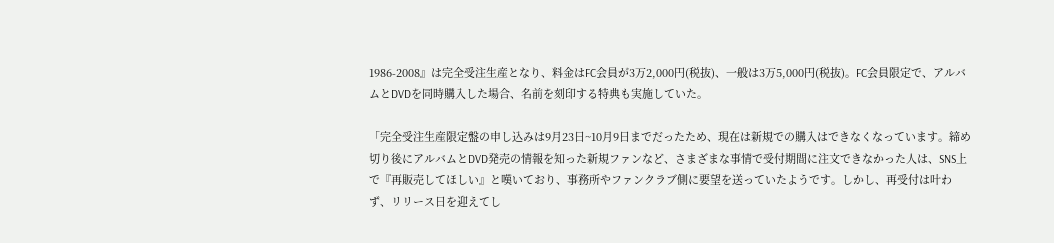1986-2008』は完全受注生産となり、料金はFC会員が3万2,000円(税抜)、一般は3万5,000円(税抜)。FC会員限定で、アルバムとDVDを同時購入した場合、名前を刻印する特典も実施していた。

「完全受注生産限定盤の申し込みは9月23日~10月9日までだったため、現在は新規での購入はできなくなっています。締め切り後にアルバムとDVD発売の情報を知った新規ファンなど、さまざまな事情で受付期間に注文できなかった人は、SNS上で『再販売してほしい』と嘆いており、事務所やファンクラブ側に要望を送っていたようです。しかし、再受付は叶わず、リリース日を迎えてし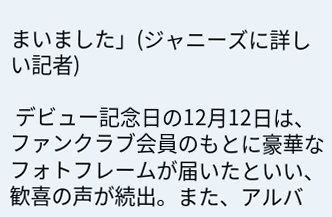まいました」(ジャニーズに詳しい記者)

 デビュー記念日の12月12日は、ファンクラブ会員のもとに豪華なフォトフレームが届いたといい、歓喜の声が続出。また、アルバ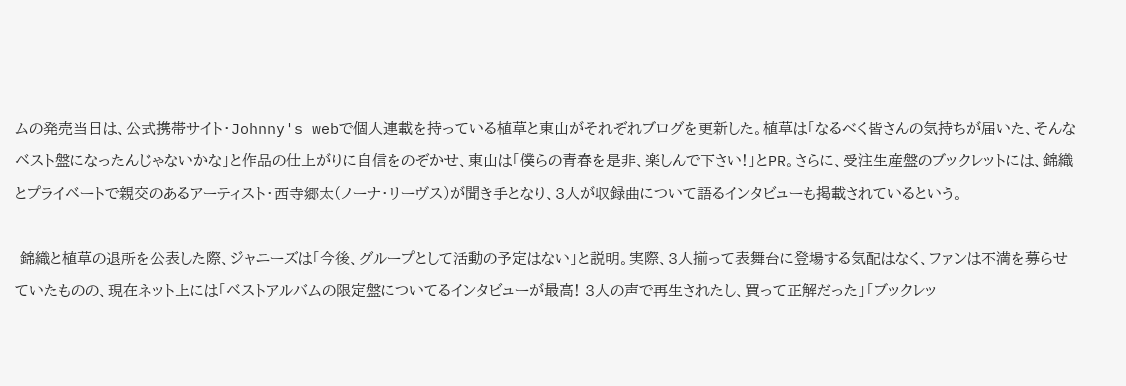ムの発売当日は、公式携帯サイト・Johnny's webで個人連載を持っている植草と東山がそれぞれブログを更新した。植草は「なるべく皆さんの気持ちが届いた、そんなベスト盤になったんじゃないかな」と作品の仕上がりに自信をのぞかせ、東山は「僕らの青春を是非、楽しんで下さい!」とPR。さらに、受注生産盤のブックレットには、錦織とプライベートで親交のあるアーティスト・西寺郷太(ノーナ・リーヴス)が聞き手となり、3人が収録曲について語るインタビューも掲載されているという。

 錦織と植草の退所を公表した際、ジャニーズは「今後、グループとして活動の予定はない」と説明。実際、3人揃って表舞台に登場する気配はなく、ファンは不満を募らせていたものの、現在ネット上には「ベストアルバムの限定盤についてるインタビューが最高! 3人の声で再生されたし、買って正解だった」「ブックレッ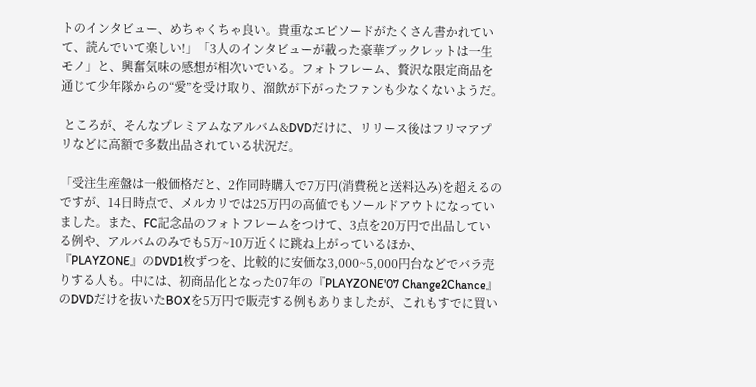トのインタビュー、めちゃくちゃ良い。貴重なエピソードがたくさん書かれていて、読んでいて楽しい!」「3人のインタビューが載った豪華ブックレットは一生モノ」と、興奮気味の感想が相次いでいる。フォトフレーム、贅沢な限定商品を通じて少年隊からの“愛”を受け取り、溜飲が下がったファンも少なくないようだ。

 ところが、そんなプレミアムなアルバム&DVDだけに、リリース後はフリマアプリなどに高額で多数出品されている状況だ。

「受注生産盤は一般価格だと、2作同時購入で7万円(消費税と送料込み)を超えるのですが、14日時点で、メルカリでは25万円の高値でもソールドアウトになっていました。また、FC記念品のフォトフレームをつけて、3点を20万円で出品している例や、アルバムのみでも5万~10万近くに跳ね上がっているほか、『PLAYZONE』のDVD1枚ずつを、比較的に安価な3,000~5,000円台などでバラ売りする人も。中には、初商品化となった07年の『PLAYZONE'07 Change2Chance』のDVDだけを抜いたBOXを5万円で販売する例もありましたが、これもすでに買い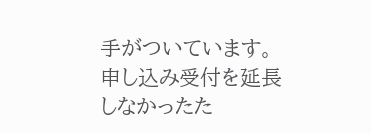手がついています。申し込み受付を延長しなかったた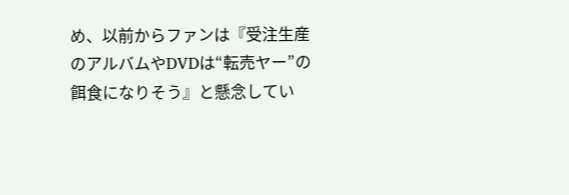め、以前からファンは『受注生産のアルバムやDVDは“転売ヤー”の餌食になりそう』と懸念してい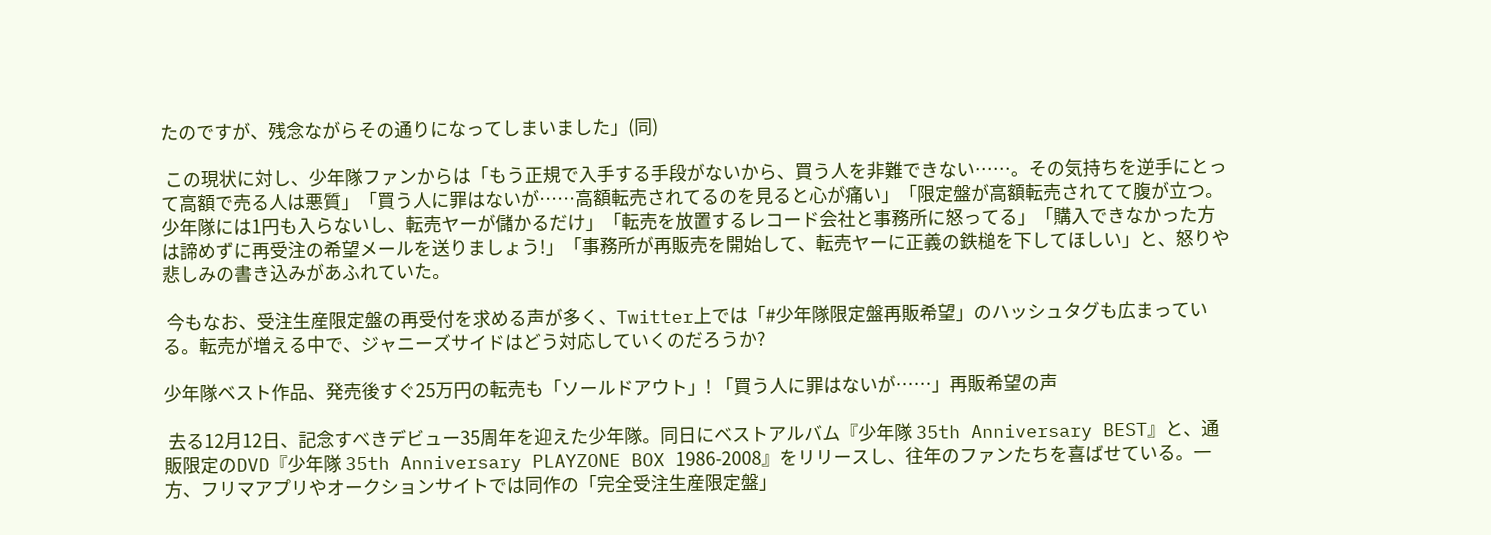たのですが、残念ながらその通りになってしまいました」(同)

 この現状に対し、少年隊ファンからは「もう正規で入手する手段がないから、買う人を非難できない……。その気持ちを逆手にとって高額で売る人は悪質」「買う人に罪はないが……高額転売されてるのを見ると心が痛い」「限定盤が高額転売されてて腹が立つ。少年隊には1円も入らないし、転売ヤーが儲かるだけ」「転売を放置するレコード会社と事務所に怒ってる」「購入できなかった方は諦めずに再受注の希望メールを送りましょう!」「事務所が再販売を開始して、転売ヤーに正義の鉄槌を下してほしい」と、怒りや悲しみの書き込みがあふれていた。

 今もなお、受注生産限定盤の再受付を求める声が多く、Twitter上では「#少年隊限定盤再販希望」のハッシュタグも広まっている。転売が増える中で、ジャニーズサイドはどう対応していくのだろうか?

少年隊ベスト作品、発売後すぐ25万円の転売も「ソールドアウト」! 「買う人に罪はないが……」再販希望の声

 去る12月12日、記念すべきデビュー35周年を迎えた少年隊。同日にベストアルバム『少年隊 35th Anniversary BEST』と、通販限定のDVD『少年隊 35th Anniversary PLAYZONE BOX 1986-2008』をリリースし、往年のファンたちを喜ばせている。一方、フリマアプリやオークションサイトでは同作の「完全受注生産限定盤」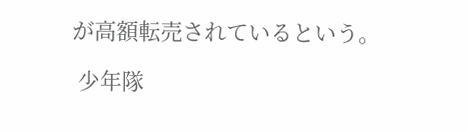が高額転売されているという。

 少年隊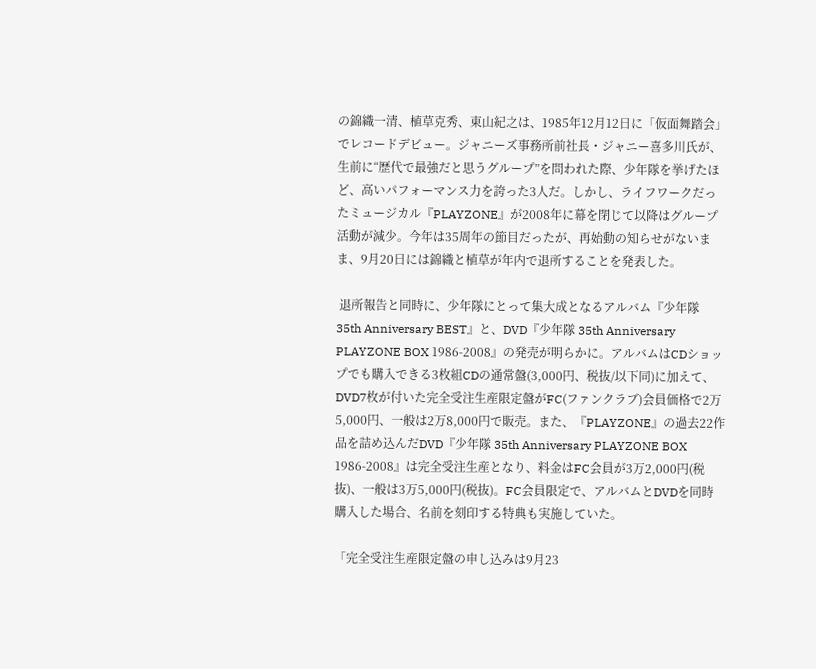の錦織一清、植草克秀、東山紀之は、1985年12月12日に「仮面舞踏会」でレコードデビュー。ジャニーズ事務所前社長・ジャニー喜多川氏が、生前に“歴代で最強だと思うグループ”を問われた際、少年隊を挙げたほど、高いパフォーマンス力を誇った3人だ。しかし、ライフワークだったミュージカル『PLAYZONE』が2008年に幕を閉じて以降はグループ活動が減少。今年は35周年の節目だったが、再始動の知らせがないまま、9月20日には錦織と植草が年内で退所することを発表した。

 退所報告と同時に、少年隊にとって集大成となるアルバム『少年隊 35th Anniversary BEST』と、DVD『少年隊 35th Anniversary PLAYZONE BOX 1986-2008』の発売が明らかに。アルバムはCDショップでも購入できる3枚組CDの通常盤(3,000円、税抜/以下同)に加えて、DVD7枚が付いた完全受注生産限定盤がFC(ファンクラブ)会員価格で2万5,000円、一般は2万8,000円で販売。また、『PLAYZONE』の過去22作品を詰め込んだDVD『少年隊 35th Anniversary PLAYZONE BOX 1986-2008』は完全受注生産となり、料金はFC会員が3万2,000円(税抜)、一般は3万5,000円(税抜)。FC会員限定で、アルバムとDVDを同時購入した場合、名前を刻印する特典も実施していた。

「完全受注生産限定盤の申し込みは9月23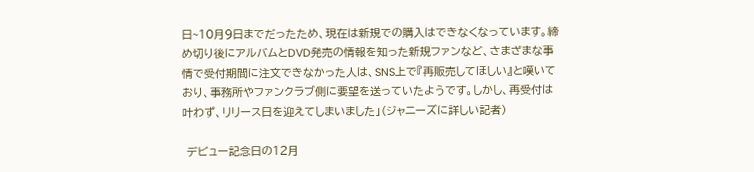日~10月9日までだったため、現在は新規での購入はできなくなっています。締め切り後にアルバムとDVD発売の情報を知った新規ファンなど、さまざまな事情で受付期間に注文できなかった人は、SNS上で『再販売してほしい』と嘆いており、事務所やファンクラブ側に要望を送っていたようです。しかし、再受付は叶わず、リリース日を迎えてしまいました」(ジャニーズに詳しい記者)

 デビュー記念日の12月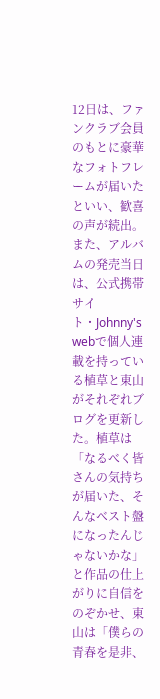12日は、ファンクラブ会員のもとに豪華なフォトフレームが届いたといい、歓喜の声が続出。また、アルバムの発売当日は、公式携帯サイト・Johnny's webで個人連載を持っている植草と東山がそれぞれブログを更新した。植草は「なるべく皆さんの気持ちが届いた、そんなベスト盤になったんじゃないかな」と作品の仕上がりに自信をのぞかせ、東山は「僕らの青春を是非、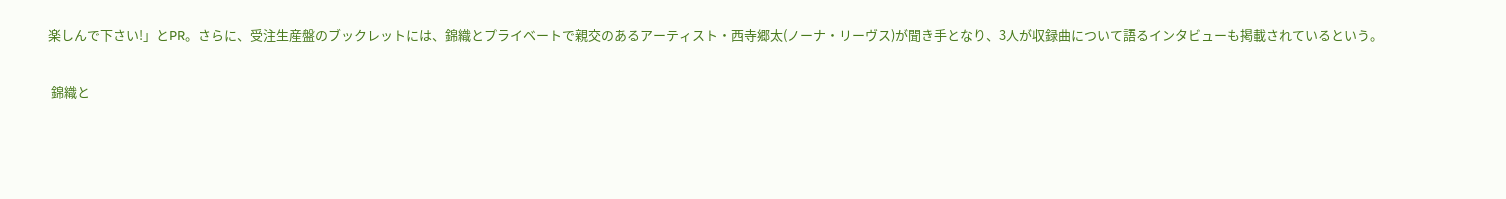楽しんで下さい!」とPR。さらに、受注生産盤のブックレットには、錦織とプライベートで親交のあるアーティスト・西寺郷太(ノーナ・リーヴス)が聞き手となり、3人が収録曲について語るインタビューも掲載されているという。

 錦織と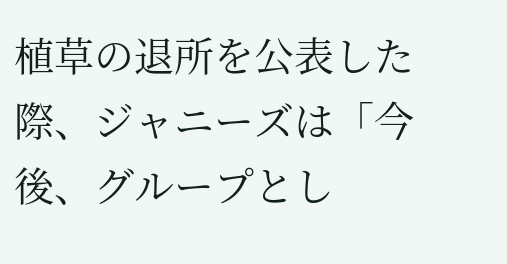植草の退所を公表した際、ジャニーズは「今後、グループとし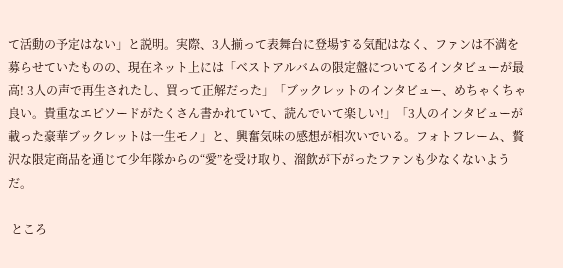て活動の予定はない」と説明。実際、3人揃って表舞台に登場する気配はなく、ファンは不満を募らせていたものの、現在ネット上には「ベストアルバムの限定盤についてるインタビューが最高! 3人の声で再生されたし、買って正解だった」「ブックレットのインタビュー、めちゃくちゃ良い。貴重なエピソードがたくさん書かれていて、読んでいて楽しい!」「3人のインタビューが載った豪華ブックレットは一生モノ」と、興奮気味の感想が相次いでいる。フォトフレーム、贅沢な限定商品を通じて少年隊からの“愛”を受け取り、溜飲が下がったファンも少なくないようだ。

 ところ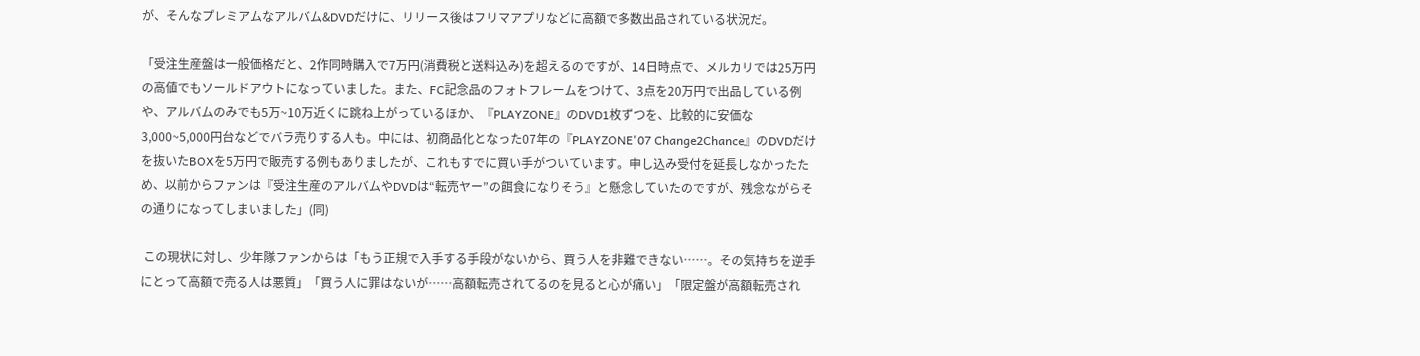が、そんなプレミアムなアルバム&DVDだけに、リリース後はフリマアプリなどに高額で多数出品されている状況だ。

「受注生産盤は一般価格だと、2作同時購入で7万円(消費税と送料込み)を超えるのですが、14日時点で、メルカリでは25万円の高値でもソールドアウトになっていました。また、FC記念品のフォトフレームをつけて、3点を20万円で出品している例や、アルバムのみでも5万~10万近くに跳ね上がっているほか、『PLAYZONE』のDVD1枚ずつを、比較的に安価な3,000~5,000円台などでバラ売りする人も。中には、初商品化となった07年の『PLAYZONE'07 Change2Chance』のDVDだけを抜いたBOXを5万円で販売する例もありましたが、これもすでに買い手がついています。申し込み受付を延長しなかったため、以前からファンは『受注生産のアルバムやDVDは“転売ヤー”の餌食になりそう』と懸念していたのですが、残念ながらその通りになってしまいました」(同)

 この現状に対し、少年隊ファンからは「もう正規で入手する手段がないから、買う人を非難できない……。その気持ちを逆手にとって高額で売る人は悪質」「買う人に罪はないが……高額転売されてるのを見ると心が痛い」「限定盤が高額転売され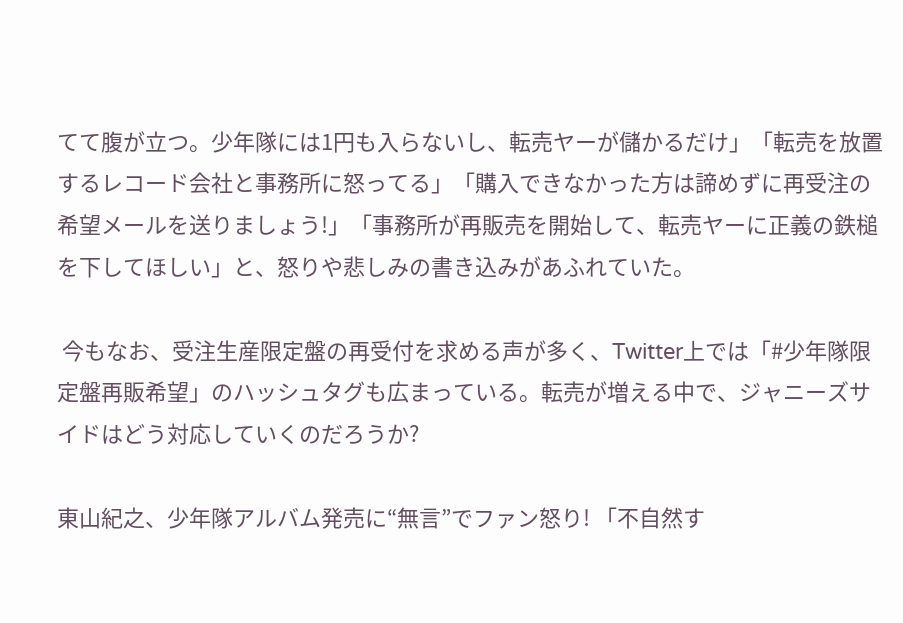てて腹が立つ。少年隊には1円も入らないし、転売ヤーが儲かるだけ」「転売を放置するレコード会社と事務所に怒ってる」「購入できなかった方は諦めずに再受注の希望メールを送りましょう!」「事務所が再販売を開始して、転売ヤーに正義の鉄槌を下してほしい」と、怒りや悲しみの書き込みがあふれていた。

 今もなお、受注生産限定盤の再受付を求める声が多く、Twitter上では「#少年隊限定盤再販希望」のハッシュタグも広まっている。転売が増える中で、ジャニーズサイドはどう対応していくのだろうか?

東山紀之、少年隊アルバム発売に“無言”でファン怒り! 「不自然す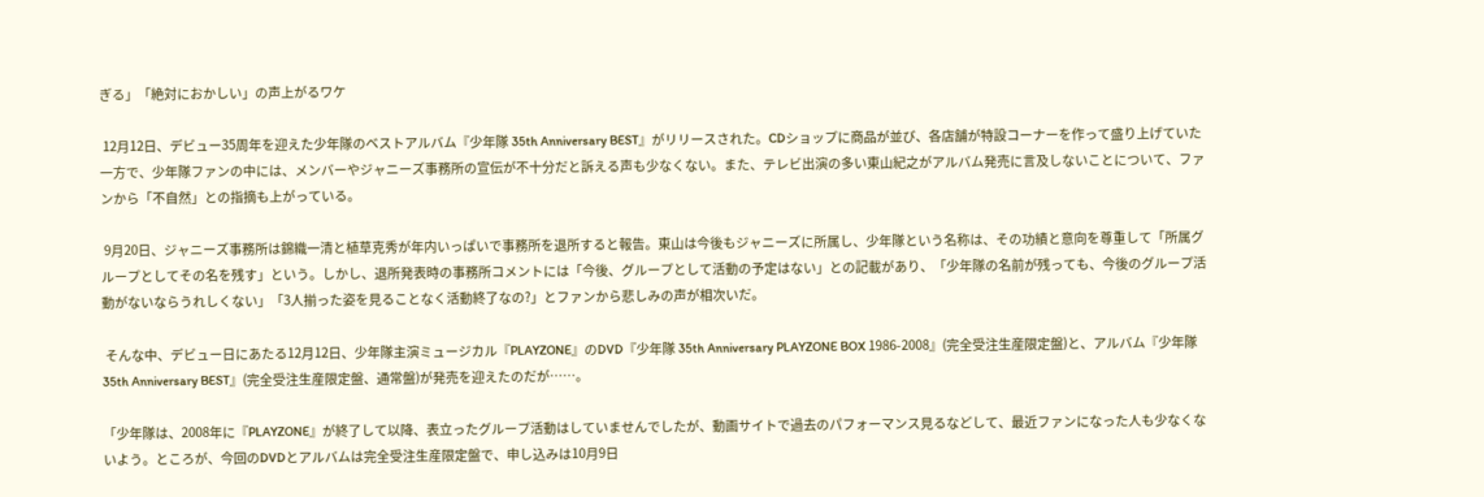ぎる」「絶対におかしい」の声上がるワケ

 12月12日、デビュー35周年を迎えた少年隊のベストアルバム『少年隊 35th Anniversary BEST』がリリースされた。CDショップに商品が並び、各店舗が特設コーナーを作って盛り上げていた一方で、少年隊ファンの中には、メンバーやジャニーズ事務所の宣伝が不十分だと訴える声も少なくない。また、テレビ出演の多い東山紀之がアルバム発売に言及しないことについて、ファンから「不自然」との指摘も上がっている。

 9月20日、ジャニーズ事務所は錦織一清と植草克秀が年内いっぱいで事務所を退所すると報告。東山は今後もジャニーズに所属し、少年隊という名称は、その功績と意向を尊重して「所属グループとしてその名を残す」という。しかし、退所発表時の事務所コメントには「今後、グループとして活動の予定はない」との記載があり、「少年隊の名前が残っても、今後のグループ活動がないならうれしくない」「3人揃った姿を見ることなく活動終了なの?」とファンから悲しみの声が相次いだ。

 そんな中、デビュー日にあたる12月12日、少年隊主演ミュージカル『PLAYZONE』のDVD『少年隊 35th Anniversary PLAYZONE BOX 1986-2008』(完全受注生産限定盤)と、アルバム『少年隊 35th Anniversary BEST』(完全受注生産限定盤、通常盤)が発売を迎えたのだが……。

「少年隊は、2008年に『PLAYZONE』が終了して以降、表立ったグループ活動はしていませんでしたが、動画サイトで過去のパフォーマンス見るなどして、最近ファンになった人も少なくないよう。ところが、今回のDVDとアルバムは完全受注生産限定盤で、申し込みは10月9日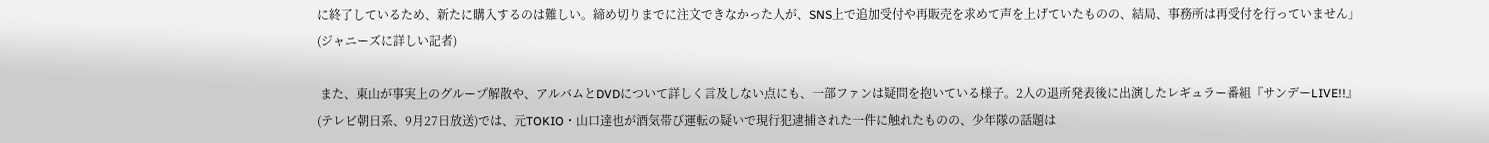に終了しているため、新たに購入するのは難しい。締め切りまでに注文できなかった人が、SNS上で追加受付や再販売を求めて声を上げていたものの、結局、事務所は再受付を行っていません」(ジャニーズに詳しい記者)

 また、東山が事実上のグループ解散や、アルバムとDVDについて詳しく言及しない点にも、一部ファンは疑問を抱いている様子。2人の退所発表後に出演したレギュラー番組『サンデーLIVE!!』(テレビ朝日系、9月27日放送)では、元TOKIO・山口達也が酒気帯び運転の疑いで現行犯逮捕された一件に触れたものの、少年隊の話題は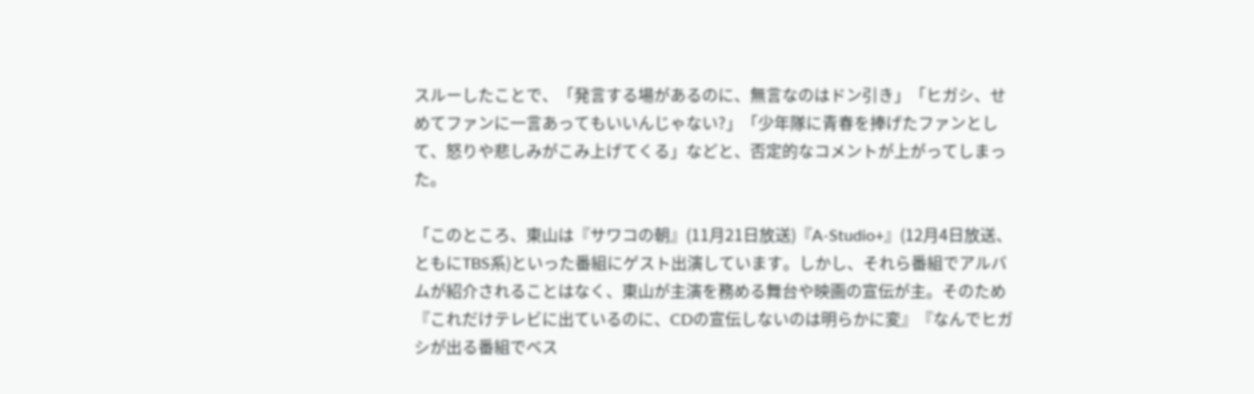スルーしたことで、「発言する場があるのに、無言なのはドン引き」「ヒガシ、せめてファンに一言あってもいいんじゃない?」「少年隊に青春を捧げたファンとして、怒りや悲しみがこみ上げてくる」などと、否定的なコメントが上がってしまった。

「このところ、東山は『サワコの朝』(11月21日放送)『A-Studio+』(12月4日放送、ともにTBS系)といった番組にゲスト出演しています。しかし、それら番組でアルバムが紹介されることはなく、東山が主演を務める舞台や映画の宣伝が主。そのため『これだけテレビに出ているのに、CDの宣伝しないのは明らかに変』『なんでヒガシが出る番組でベス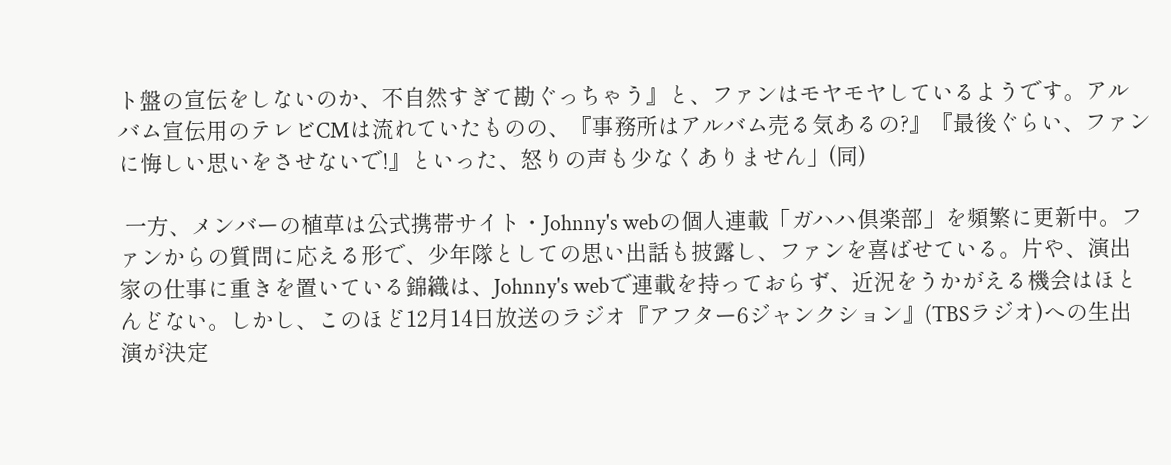ト盤の宣伝をしないのか、不自然すぎて勘ぐっちゃう』と、ファンはモヤモヤしているようです。アルバム宣伝用のテレビCMは流れていたものの、『事務所はアルバム売る気あるの?』『最後ぐらい、ファンに悔しい思いをさせないで!』といった、怒りの声も少なくありません」(同)

 一方、メンバーの植草は公式携帯サイト・Johnny's webの個人連載「ガハハ倶楽部」を頻繁に更新中。ファンからの質問に応える形で、少年隊としての思い出話も披露し、ファンを喜ばせている。片や、演出家の仕事に重きを置いている錦織は、Johnny's webで連載を持っておらず、近況をうかがえる機会はほとんどない。しかし、このほど12月14日放送のラジオ『アフター6ジャンクション』(TBSラジオ)への生出演が決定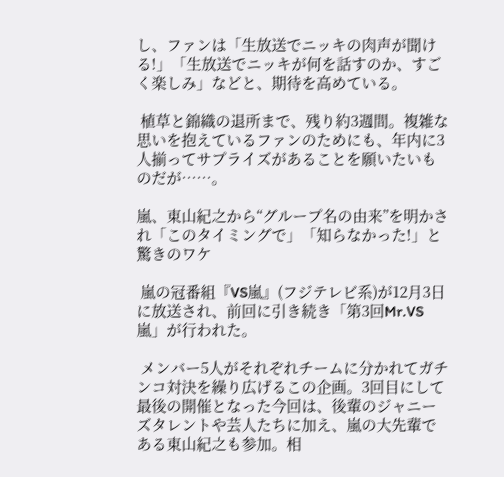し、ファンは「生放送でニッキの肉声が聞ける!」「生放送でニッキが何を話すのか、すごく楽しみ」などと、期待を高めている。

 植草と錦織の退所まで、残り約3週間。複雑な思いを抱えているファンのためにも、年内に3人揃ってサプライズがあることを願いたいものだが……。

嵐、東山紀之から“グループ名の由来”を明かされ「このタイミングで」「知らなかった!」と驚きのワケ

 嵐の冠番組『VS嵐』(フジテレビ系)が12月3日に放送され、前回に引き続き「第3回Mr.VS嵐」が行われた。

 メンバー5人がそれぞれチームに分かれてガチンコ対決を繰り広げるこの企画。3回目にして最後の開催となった今回は、後輩のジャニーズタレントや芸人たちに加え、嵐の大先輩である東山紀之も参加。相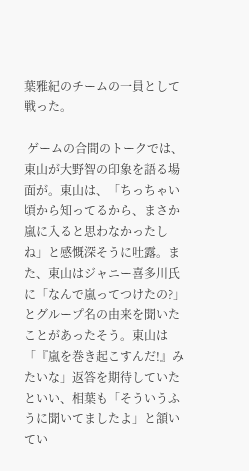葉雅紀のチームの一員として戦った。

 ゲームの合間のトークでは、東山が大野智の印象を語る場面が。東山は、「ちっちゃい頃から知ってるから、まさか嵐に入ると思わなかったしね」と感慨深そうに吐露。また、東山はジャニー喜多川氏に「なんで嵐ってつけたの?」とグループ名の由来を聞いたことがあったそう。東山は「『嵐を巻き起こすんだ!』みたいな」返答を期待していたといい、相葉も「そういうふうに聞いてましたよ」と頷いてい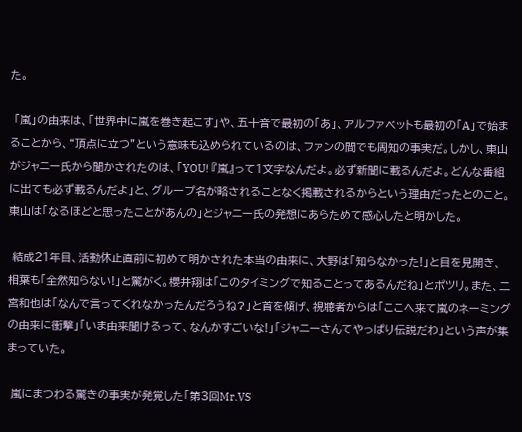た。

 「嵐」の由来は、「世界中に嵐を巻き起こす」や、五十音で最初の「あ」、アルファベットも最初の「A」で始まることから、“頂点に立つ”という意味も込められているのは、ファンの間でも周知の事実だ。しかし、東山がジャニー氏から聞かされたのは、「YOU! 『嵐』って1文字なんだよ。必ず新聞に載るんだよ。どんな番組に出ても必ず載るんだよ」と、グループ名が略されることなく掲載されるからという理由だったとのこと。東山は「なるほどと思ったことがあんの」とジャニー氏の発想にあらためて感心したと明かした。

 結成21年目、活動休止直前に初めて明かされた本当の由来に、大野は「知らなかった!」と目を見開き、相葉も「全然知らない!」と驚がく。櫻井翔は「このタイミングで知ることってあるんだね」とポツリ。また、二宮和也は「なんで言ってくれなかったんだろうね?」と首を傾げ、視聴者からは「ここへ来て嵐のネーミングの由来に衝撃」「いま由来聞けるって、なんかすごいな!」「ジャニーさんてやっぱり伝説だわ」という声が集まっていた。

 嵐にまつわる驚きの事実が発覚した「第3回Mr.VS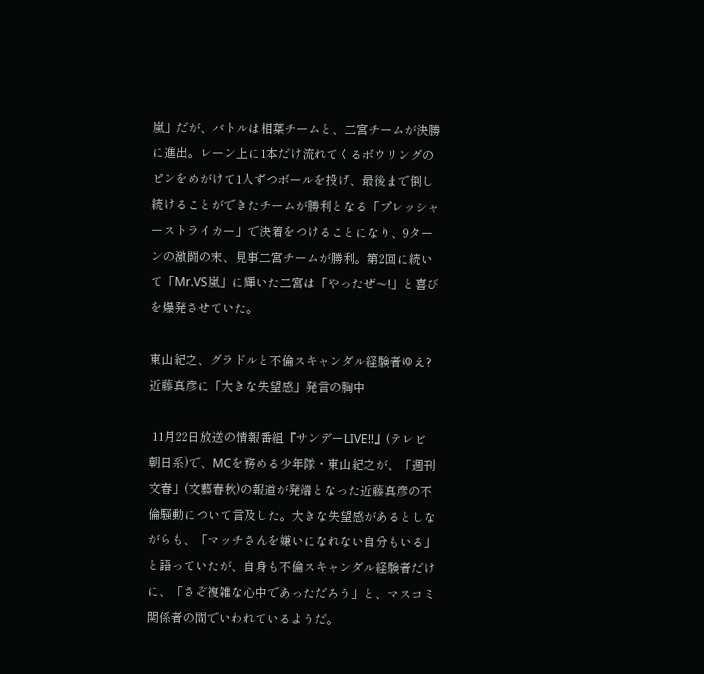嵐」だが、バトルは相葉チームと、二宮チームが決勝に進出。レーン上に1本だけ流れてくるボウリングのピンをめがけて1人ずつボールを投げ、最後まで倒し続けることができたチームが勝利となる「プレッシャーストライカー」で決着をつけることになり、9ターンの激闘の末、見事二宮チームが勝利。第2回に続いて「Mr.VS嵐」に輝いた二宮は「やったぜ〜!」と喜びを爆発させていた。

東山紀之、グラドルと不倫スキャンダル経験者ゆえ? 近藤真彦に「大きな失望感」発言の胸中

 11月22日放送の情報番組『サンデーLIVE!!』(テレビ朝日系)で、MCを務める少年隊・東山紀之が、「週刊文春」(文藝春秋)の報道が発端となった近藤真彦の不倫騒動について言及した。大きな失望感があるとしながらも、「マッチさんを嫌いになれない自分もいる」と語っていたが、自身も不倫スキャンダル経験者だけに、「さぞ複雑な心中であっただろう」と、マスコミ関係者の間でいわれているようだ。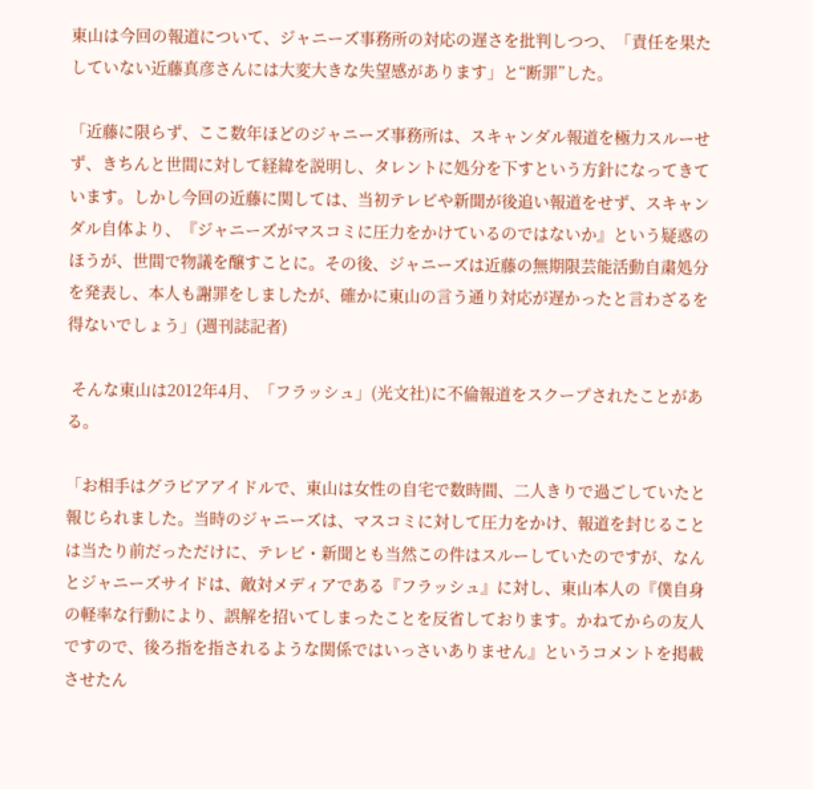東山は今回の報道について、ジャニーズ事務所の対応の遅さを批判しつつ、「責任を果たしていない近藤真彦さんには大変大きな失望感があります」と“断罪”した。

「近藤に限らず、ここ数年ほどのジャニーズ事務所は、スキャンダル報道を極力スルーせず、きちんと世間に対して経緯を説明し、タレントに処分を下すという方針になってきています。しかし今回の近藤に関しては、当初テレビや新聞が後追い報道をせず、スキャンダル自体より、『ジャニーズがマスコミに圧力をかけているのではないか』という疑惑のほうが、世間で物議を醸すことに。その後、ジャニーズは近藤の無期限芸能活動自粛処分を発表し、本人も謝罪をしましたが、確かに東山の言う通り対応が遅かったと言わざるを得ないでしょう」(週刊誌記者)

 そんな東山は2012年4月、「フラッシュ」(光文社)に不倫報道をスクープされたことがある。

「お相手はグラビアアイドルで、東山は女性の自宅で数時間、二人きりで過ごしていたと報じられました。当時のジャニーズは、マスコミに対して圧力をかけ、報道を封じることは当たり前だっただけに、テレビ・新聞とも当然この件はスルーしていたのですが、なんとジャニーズサイドは、敵対メディアである『フラッシュ』に対し、東山本人の『僕自身の軽率な行動により、誤解を招いてしまったことを反省しております。かねてからの友人ですので、後ろ指を指されるような関係ではいっさいありません』というコメントを掲載させたん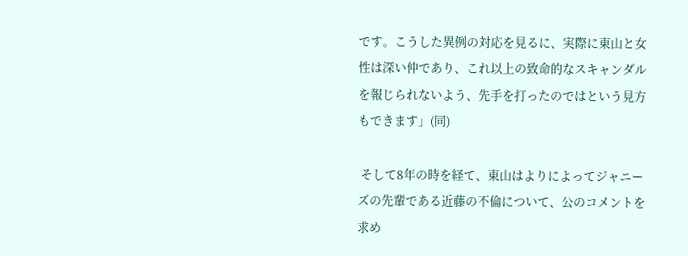です。こうした異例の対応を見るに、実際に東山と女性は深い仲であり、これ以上の致命的なスキャンダルを報じられないよう、先手を打ったのではという見方もできます」(同)

 そして8年の時を経て、東山はよりによってジャニーズの先輩である近藤の不倫について、公のコメントを求め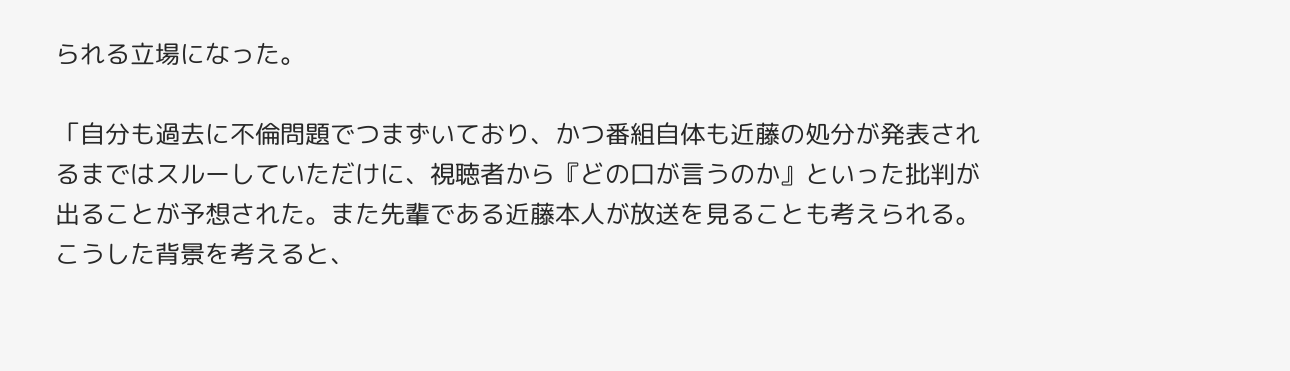られる立場になった。

「自分も過去に不倫問題でつまずいており、かつ番組自体も近藤の処分が発表されるまではスルーしていただけに、視聴者から『どの口が言うのか』といった批判が出ることが予想された。また先輩である近藤本人が放送を見ることも考えられる。こうした背景を考えると、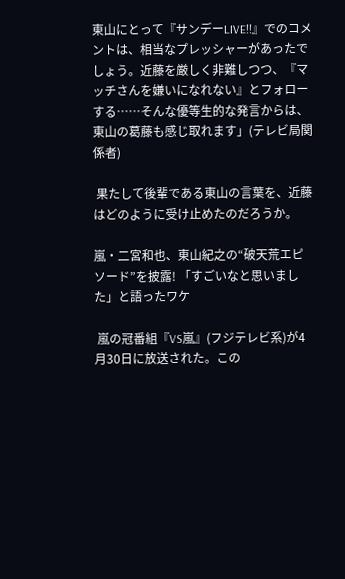東山にとって『サンデーLIVE!!』でのコメントは、相当なプレッシャーがあったでしょう。近藤を厳しく非難しつつ、『マッチさんを嫌いになれない』とフォローする……そんな優等生的な発言からは、東山の葛藤も感じ取れます」(テレビ局関係者)

 果たして後輩である東山の言葉を、近藤はどのように受け止めたのだろうか。

嵐・二宮和也、東山紀之の“破天荒エピソード”を披露! 「すごいなと思いました」と語ったワケ

 嵐の冠番組『VS嵐』(フジテレビ系)が4月30日に放送された。この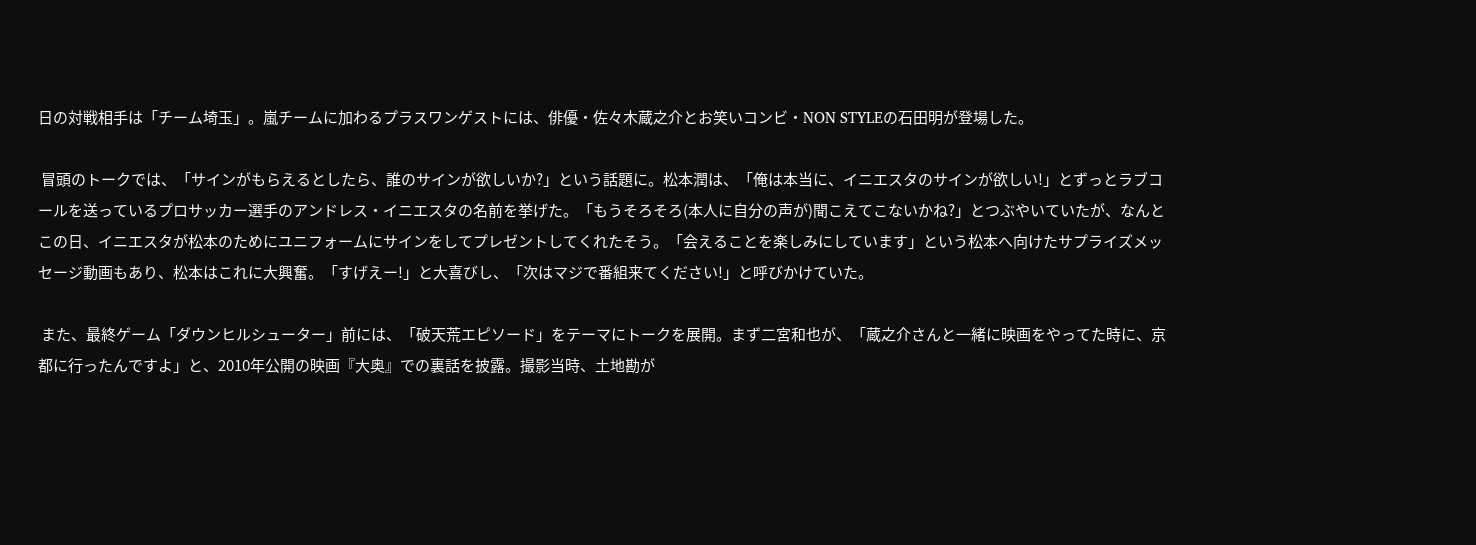日の対戦相手は「チーム埼玉」。嵐チームに加わるプラスワンゲストには、俳優・佐々木蔵之介とお笑いコンビ・NON STYLEの石田明が登場した。

 冒頭のトークでは、「サインがもらえるとしたら、誰のサインが欲しいか?」という話題に。松本潤は、「俺は本当に、イニエスタのサインが欲しい!」とずっとラブコールを送っているプロサッカー選手のアンドレス・イニエスタの名前を挙げた。「もうそろそろ(本人に自分の声が)聞こえてこないかね?」とつぶやいていたが、なんとこの日、イニエスタが松本のためにユニフォームにサインをしてプレゼントしてくれたそう。「会えることを楽しみにしています」という松本へ向けたサプライズメッセージ動画もあり、松本はこれに大興奮。「すげえー!」と大喜びし、「次はマジで番組来てください!」と呼びかけていた。

 また、最終ゲーム「ダウンヒルシューター」前には、「破天荒エピソード」をテーマにトークを展開。まず二宮和也が、「蔵之介さんと一緒に映画をやってた時に、京都に行ったんですよ」と、2010年公開の映画『大奥』での裏話を披露。撮影当時、土地勘が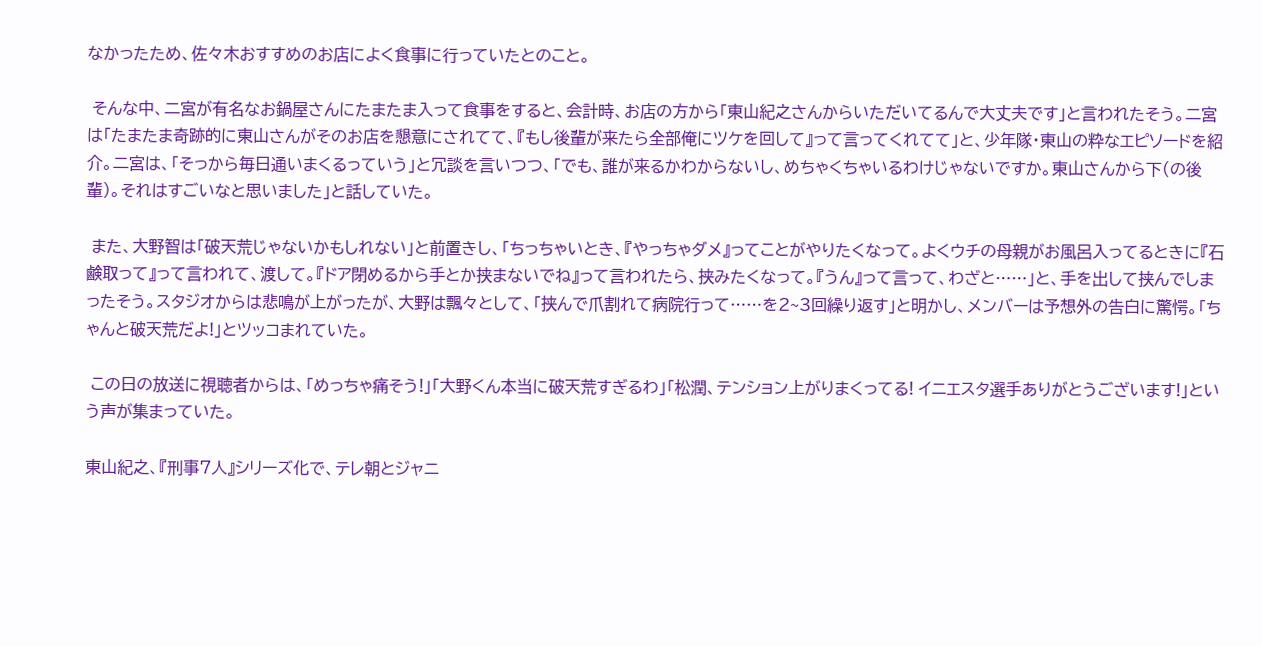なかったため、佐々木おすすめのお店によく食事に行っていたとのこと。

 そんな中、二宮が有名なお鍋屋さんにたまたま入って食事をすると、会計時、お店の方から「東山紀之さんからいただいてるんで大丈夫です」と言われたそう。二宮は「たまたま奇跡的に東山さんがそのお店を懇意にされてて、『もし後輩が来たら全部俺にツケを回して』って言ってくれてて」と、少年隊・東山の粋なエピソードを紹介。二宮は、「そっから毎日通いまくるっていう」と冗談を言いつつ、「でも、誰が来るかわからないし、めちゃくちゃいるわけじゃないですか。東山さんから下(の後輩)。それはすごいなと思いました」と話していた。

 また、大野智は「破天荒じゃないかもしれない」と前置きし、「ちっちゃいとき、『やっちゃダメ』ってことがやりたくなって。よくウチの母親がお風呂入ってるときに『石鹸取って』って言われて、渡して。『ドア閉めるから手とか挟まないでね』って言われたら、挟みたくなって。『うん』って言って、わざと……」と、手を出して挟んでしまったそう。スタジオからは悲鳴が上がったが、大野は飄々として、「挟んで爪割れて病院行って……を2~3回繰り返す」と明かし、メンバーは予想外の告白に驚愕。「ちゃんと破天荒だよ!」とツッコまれていた。

 この日の放送に視聴者からは、「めっちゃ痛そう!」「大野くん本当に破天荒すぎるわ」「松潤、テンション上がりまくってる! イニエスタ選手ありがとうございます!」という声が集まっていた。

東山紀之、『刑事7人』シリーズ化で、テレ朝とジャニ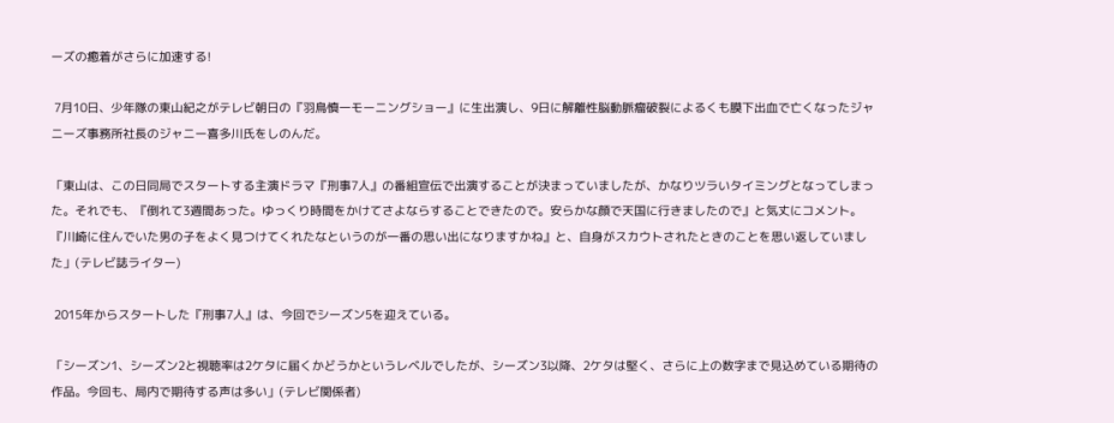ーズの癒着がさらに加速する!

 7月10日、少年隊の東山紀之がテレビ朝日の『羽鳥慎一モーニングショー』に生出演し、9日に解離性脳動脈瘤破裂によるくも膜下出血で亡くなったジャニーズ事務所社長のジャニー喜多川氏をしのんだ。

「東山は、この日同局でスタートする主演ドラマ『刑事7人』の番組宣伝で出演することが決まっていましたが、かなりツラいタイミングとなってしまった。それでも、『倒れて3週間あった。ゆっくり時間をかけてさよならすることできたので。安らかな顔で天国に行きましたので』と気丈にコメント。『川崎に住んでいた男の子をよく見つけてくれたなというのが一番の思い出になりますかね』と、自身がスカウトされたときのことを思い返していました」(テレビ誌ライター)

 2015年からスタートした『刑事7人』は、今回でシーズン5を迎えている。

「シーズン1、シーズン2と視聴率は2ケタに届くかどうかというレベルでしたが、シーズン3以降、2ケタは堅く、さらに上の数字まで見込めている期待の作品。今回も、局内で期待する声は多い」(テレビ関係者)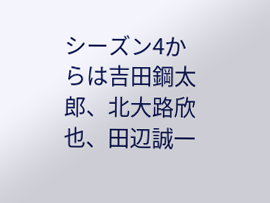シーズン4からは吉田鋼太郎、北大路欣也、田辺誠一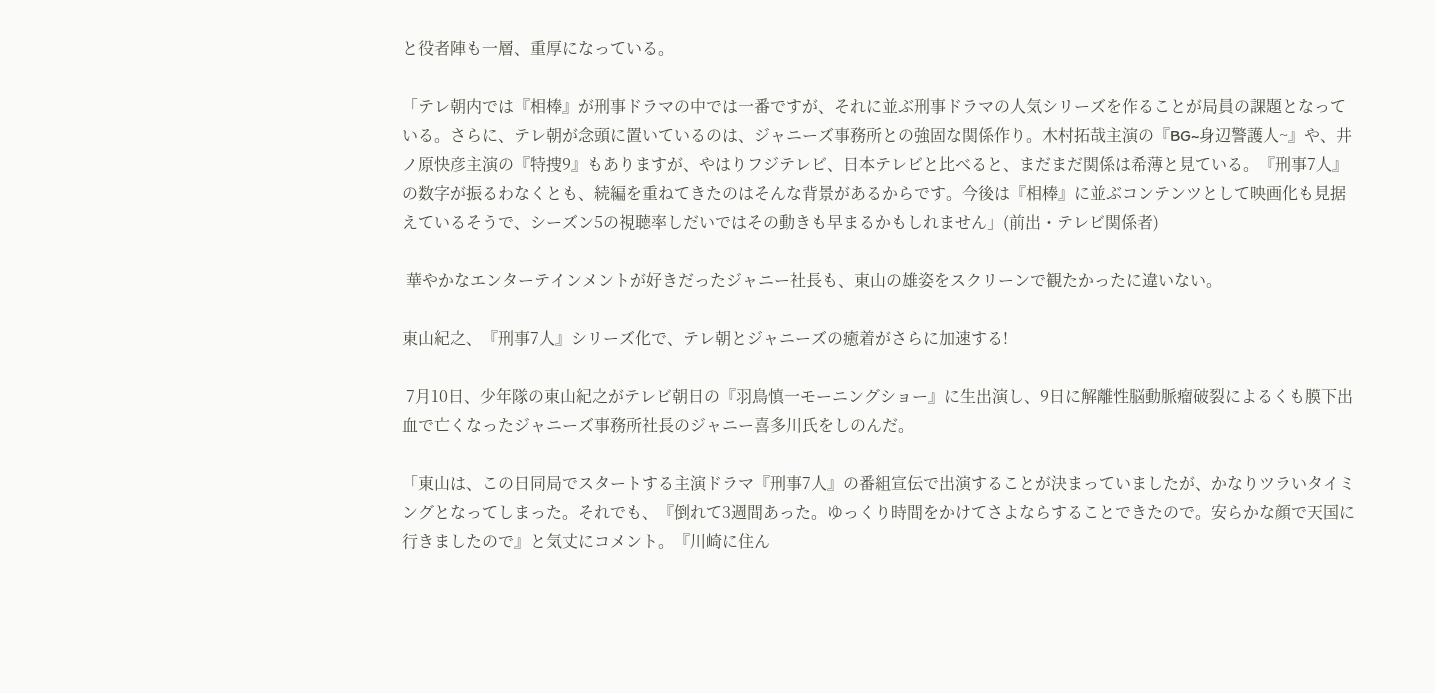と役者陣も一層、重厚になっている。

「テレ朝内では『相棒』が刑事ドラマの中では一番ですが、それに並ぶ刑事ドラマの人気シリーズを作ることが局員の課題となっている。さらに、テレ朝が念頭に置いているのは、ジャニーズ事務所との強固な関係作り。木村拓哉主演の『BG~身辺警護人~』や、井ノ原快彦主演の『特捜9』もありますが、やはりフジテレビ、日本テレビと比べると、まだまだ関係は希薄と見ている。『刑事7人』の数字が振るわなくとも、続編を重ねてきたのはそんな背景があるからです。今後は『相棒』に並ぶコンテンツとして映画化も見据えているそうで、シーズン5の視聴率しだいではその動きも早まるかもしれません」(前出・テレビ関係者)

 華やかなエンターテインメントが好きだったジャニー社長も、東山の雄姿をスクリーンで観たかったに違いない。

東山紀之、『刑事7人』シリーズ化で、テレ朝とジャニーズの癒着がさらに加速する!

 7月10日、少年隊の東山紀之がテレビ朝日の『羽鳥慎一モーニングショー』に生出演し、9日に解離性脳動脈瘤破裂によるくも膜下出血で亡くなったジャニーズ事務所社長のジャニー喜多川氏をしのんだ。

「東山は、この日同局でスタートする主演ドラマ『刑事7人』の番組宣伝で出演することが決まっていましたが、かなりツラいタイミングとなってしまった。それでも、『倒れて3週間あった。ゆっくり時間をかけてさよならすることできたので。安らかな顔で天国に行きましたので』と気丈にコメント。『川崎に住ん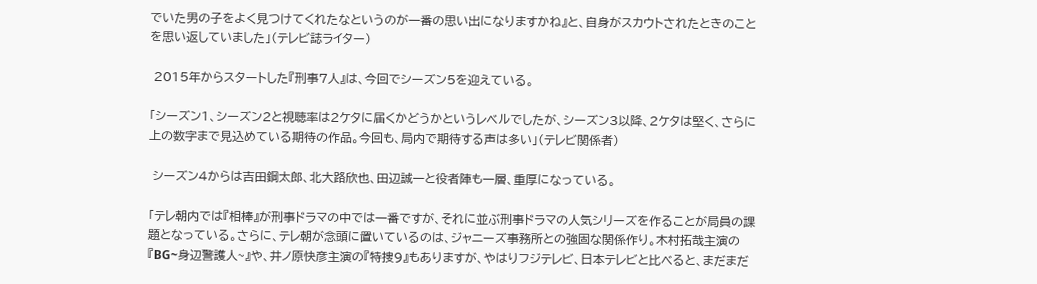でいた男の子をよく見つけてくれたなというのが一番の思い出になりますかね』と、自身がスカウトされたときのことを思い返していました」(テレビ誌ライター)

 2015年からスタートした『刑事7人』は、今回でシーズン5を迎えている。

「シーズン1、シーズン2と視聴率は2ケタに届くかどうかというレベルでしたが、シーズン3以降、2ケタは堅く、さらに上の数字まで見込めている期待の作品。今回も、局内で期待する声は多い」(テレビ関係者)

 シーズン4からは吉田鋼太郎、北大路欣也、田辺誠一と役者陣も一層、重厚になっている。

「テレ朝内では『相棒』が刑事ドラマの中では一番ですが、それに並ぶ刑事ドラマの人気シリーズを作ることが局員の課題となっている。さらに、テレ朝が念頭に置いているのは、ジャニーズ事務所との強固な関係作り。木村拓哉主演の『BG~身辺警護人~』や、井ノ原快彦主演の『特捜9』もありますが、やはりフジテレビ、日本テレビと比べると、まだまだ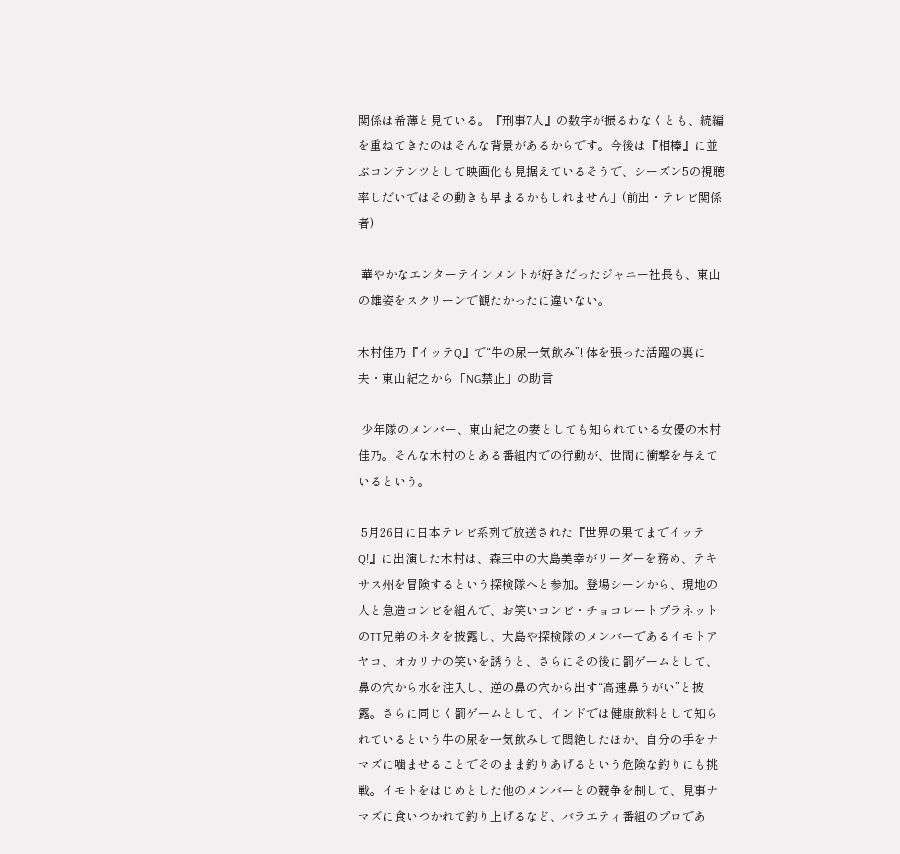関係は希薄と見ている。『刑事7人』の数字が振るわなくとも、続編を重ねてきたのはそんな背景があるからです。今後は『相棒』に並ぶコンテンツとして映画化も見据えているそうで、シーズン5の視聴率しだいではその動きも早まるかもしれません」(前出・テレビ関係者)

 華やかなエンターテインメントが好きだったジャニー社長も、東山の雄姿をスクリーンで観たかったに違いない。

木村佳乃『イッテQ』で“牛の尿一気飲み”! 体を張った活躍の裏に夫・東山紀之から「NG禁止」の助言

 少年隊のメンバー、東山紀之の妻としても知られている女優の木村佳乃。そんな木村のとある番組内での行動が、世間に衝撃を与えているという。

 5月26日に日本テレビ系列で放送された『世界の果てまでイッテQ!』に出演した木村は、森三中の大島美幸がリーダーを務め、テキサス州を冒険するという探検隊へと参加。登場シーンから、現地の人と急造コンビを組んで、お笑いコンビ・チョコレートプラネットのTT兄弟のネタを披露し、大島や探検隊のメンバーであるイモトアヤコ、オカリナの笑いを誘うと、さらにその後に罰ゲームとして、鼻の穴から水を注入し、逆の鼻の穴から出す“高速鼻うがい”と披露。さらに同じく罰ゲームとして、インドでは健康飲料として知られているという牛の尿を一気飲みして悶絶したほか、自分の手をナマズに噛ませることでそのまま釣りあげるという危険な釣りにも挑戦。イモトをはじめとした他のメンバーとの競争を制して、見事ナマズに食いつかれて釣り上げるなど、バラエティ番組のプロであ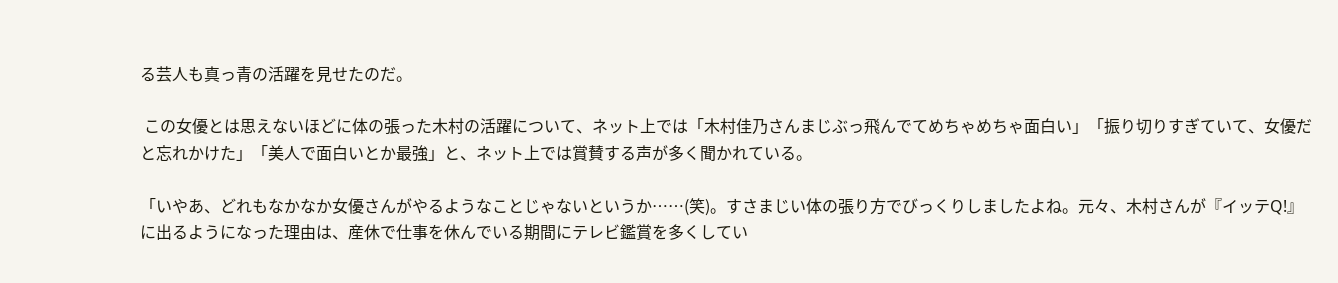る芸人も真っ青の活躍を見せたのだ。

 この女優とは思えないほどに体の張った木村の活躍について、ネット上では「木村佳乃さんまじぶっ飛んでてめちゃめちゃ面白い」「振り切りすぎていて、女優だと忘れかけた」「美人で面白いとか最強」と、ネット上では賞賛する声が多く聞かれている。

「いやあ、どれもなかなか女優さんがやるようなことじゃないというか……(笑)。すさまじい体の張り方でびっくりしましたよね。元々、木村さんが『イッテQ!』に出るようになった理由は、産休で仕事を休んでいる期間にテレビ鑑賞を多くしてい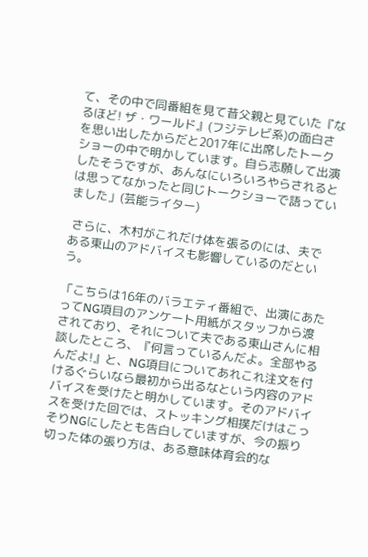て、その中で同番組を見て昔父親と見ていた『なるほど! ザ・ワールド』(フジテレビ系)の面白さを思い出したからだと2017年に出席したトークショーの中で明かしています。自ら志願して出演したそうですが、あんなにいろいろやらされるとは思ってなかったと同じトークショーで語っていました」(芸能ライター)

 さらに、木村がこれだけ体を張るのには、夫である東山のアドバイスも影響しているのだという。

「こちらは16年のバラエティ番組で、出演にあたってNG項目のアンケート用紙がスタッフから渡されており、それについて夫である東山さんに相談したところ、『何言っているんだよ。全部やるんだよ!』と、NG項目についてあれこれ注文を付けるぐらいなら最初から出るなという内容のアドバイスを受けたと明かしています。そのアドバイスを受けた回では、ストッキング相撲だけはこっそりNGにしたとも告白していますが、今の振り切った体の張り方は、ある意味体育会的な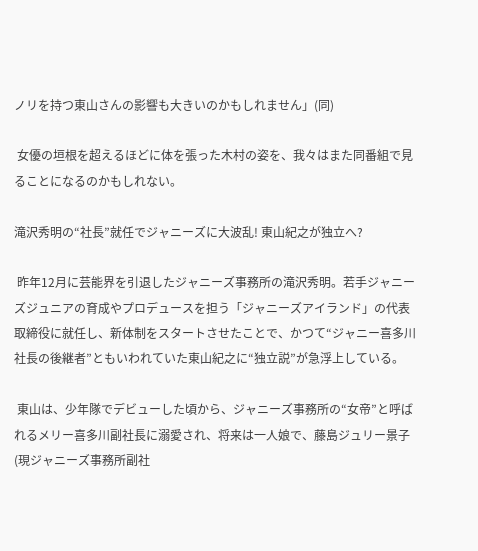ノリを持つ東山さんの影響も大きいのかもしれません」(同)

 女優の垣根を超えるほどに体を張った木村の姿を、我々はまた同番組で見ることになるのかもしれない。

滝沢秀明の“社長”就任でジャニーズに大波乱! 東山紀之が独立へ?

 昨年12月に芸能界を引退したジャニーズ事務所の滝沢秀明。若手ジャニーズジュニアの育成やプロデュースを担う「ジャニーズアイランド」の代表取締役に就任し、新体制をスタートさせたことで、かつて“ジャニー喜多川社長の後継者”ともいわれていた東山紀之に“独立説”が急浮上している。

 東山は、少年隊でデビューした頃から、ジャニーズ事務所の“女帝”と呼ばれるメリー喜多川副社長に溺愛され、将来は一人娘で、藤島ジュリー景子(現ジャニーズ事務所副社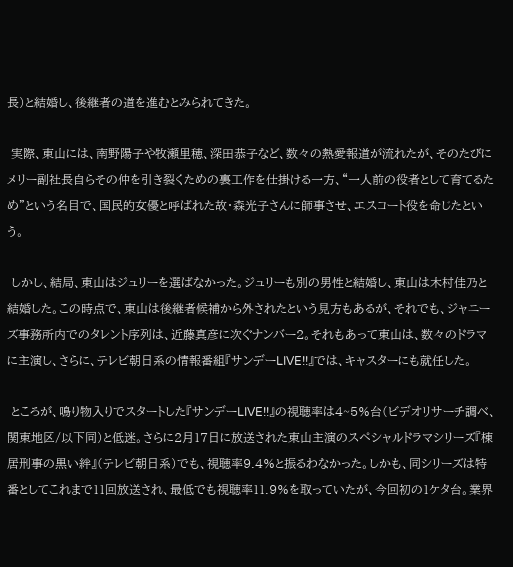長)と結婚し、後継者の道を進むとみられてきた。

 実際、東山には、南野陽子や牧瀬里穂、深田恭子など、数々の熱愛報道が流れたが、そのたびにメリー副社長自らその仲を引き裂くための裏工作を仕掛ける一方、“一人前の役者として育てるため”という名目で、国民的女優と呼ばれた故・森光子さんに師事させ、エスコート役を命じたという。

 しかし、結局、東山はジュリーを選ばなかった。ジュリーも別の男性と結婚し、東山は木村佳乃と結婚した。この時点で、東山は後継者候補から外されたという見方もあるが、それでも、ジャニーズ事務所内でのタレント序列は、近藤真彦に次ぐナンバー2。それもあって東山は、数々のドラマに主演し、さらに、テレビ朝日系の情報番組『サンデーLIVE!!』では、キャスターにも就任した。

 ところが、鳴り物入りでスタートした『サンデーLIVE!!』の視聴率は4~5%台(ビデオリサーチ調べ、関東地区/以下同)と低迷。さらに2月17日に放送された東山主演のスペシャルドラマシリーズ『棟居刑事の黒い絆』(テレビ朝日系)でも、視聴率9.4%と振るわなかった。しかも、同シリーズは特番としてこれまで11回放送され、最低でも視聴率11.9%を取っていたが、今回初の1ケタ台。業界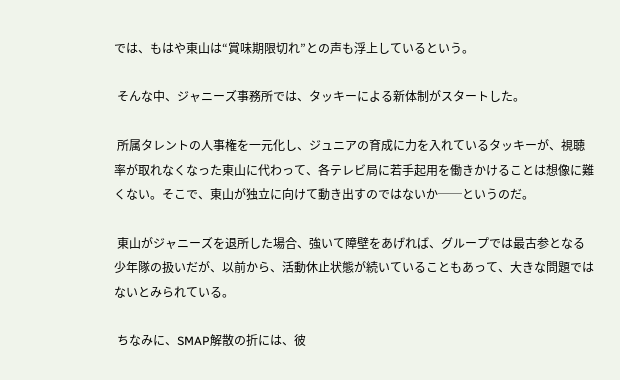では、もはや東山は“賞味期限切れ”との声も浮上しているという。

 そんな中、ジャニーズ事務所では、タッキーによる新体制がスタートした。

 所属タレントの人事権を一元化し、ジュニアの育成に力を入れているタッキーが、視聴率が取れなくなった東山に代わって、各テレビ局に若手起用を働きかけることは想像に難くない。そこで、東山が独立に向けて動き出すのではないか──というのだ。

 東山がジャニーズを退所した場合、強いて障壁をあげれば、グループでは最古参となる少年隊の扱いだが、以前から、活動休止状態が続いていることもあって、大きな問題ではないとみられている。

 ちなみに、SMAP解散の折には、彼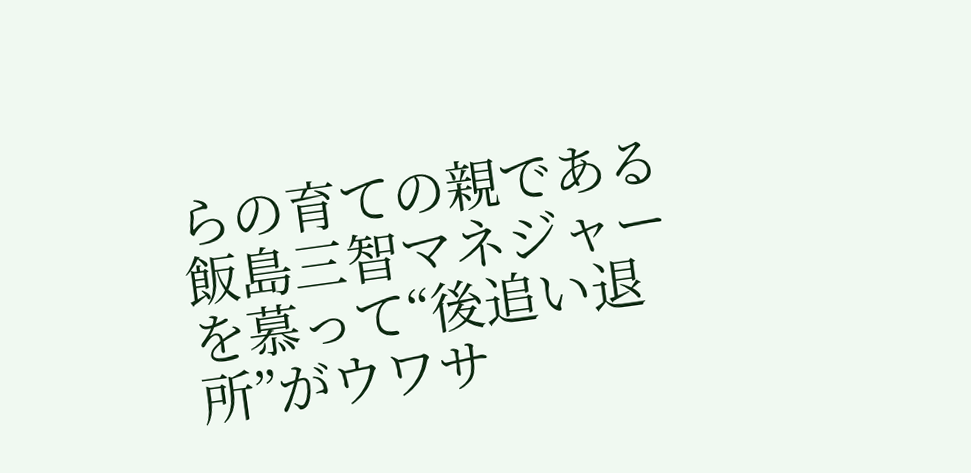らの育ての親である飯島三智マネジャーを慕って“後追い退所”がウワサ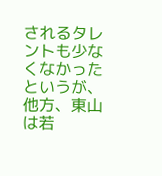されるタレントも少なくなかったというが、他方、東山は若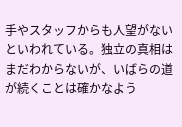手やスタッフからも人望がないといわれている。独立の真相はまだわからないが、いばらの道が続くことは確かなよう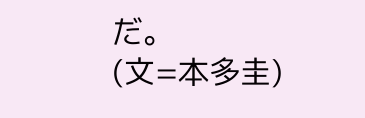だ。
(文=本多圭)